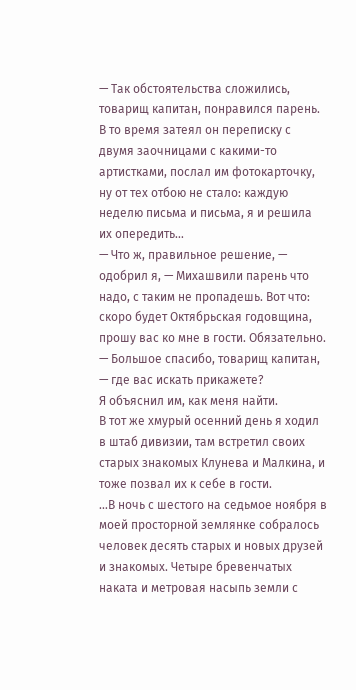— Так обстоятельства сложились, товарищ капитан, понравился парень. В то время затеял он переписку с двумя заочницами с какими-то артистками, послал им фотокарточку, ну от тех отбою не стало: каждую неделю письма и письма, я и решила их опередить…
— Что ж, правильное решение, — одобрил я, — Михашвили парень что надо, с таким не пропадешь. Вот что: скоро будет Октябрьская годовщина, прошу вас ко мне в гости. Обязательно.
— Большое спасибо, товарищ капитан, — где вас искать прикажете?
Я объяснил им, как меня найти.
В тот же хмурый осенний день я ходил в штаб дивизии, там встретил своих старых знакомых Клунева и Малкина, и тоже позвал их к себе в гости.
…В ночь с шестого на седьмое ноября в моей просторной землянке собралось человек десять старых и новых друзей и знакомых. Четыре бревенчатых наката и метровая насыпь земли с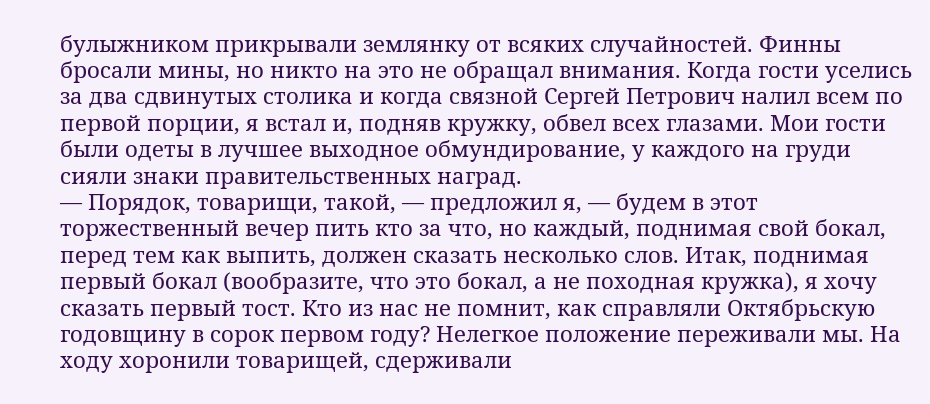булыжником прикрывали землянку от всяких случайностей. Финны бросали мины, но никто на это не обращал внимания. Когда гости уселись за два сдвинутых столика и когда связной Сергей Петрович налил всем по первой порции, я встал и, подняв кружку, обвел всех глазами. Мои гости были одеты в лучшее выходное обмундирование, у каждого на груди сияли знаки правительственных наград.
— Порядок, товарищи, такой, — предложил я, — будем в этот торжественный вечер пить кто за что, но каждый, поднимая свой бокал, перед тем как выпить, должен сказать несколько слов. Итак, поднимая первый бокал (вообразите, что это бокал, а не походная кружка), я хочу сказать первый тост. Кто из нас не помнит, как справляли Октябрьскую годовщину в сорок первом году? Нелегкое положение переживали мы. На ходу хоронили товарищей, сдерживали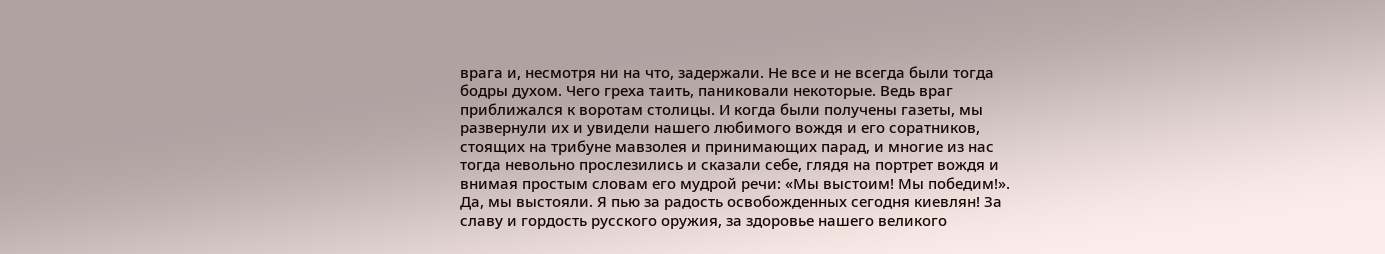врага и, несмотря ни на что, задержали. Не все и не всегда были тогда бодры духом. Чего греха таить, паниковали некоторые. Ведь враг приближался к воротам столицы. И когда были получены газеты, мы развернули их и увидели нашего любимого вождя и его соратников, стоящих на трибуне мавзолея и принимающих парад, и многие из нас тогда невольно прослезились и сказали себе, глядя на портрет вождя и внимая простым словам его мудрой речи: «Мы выстоим! Мы победим!». Да, мы выстояли. Я пью за радость освобожденных сегодня киевлян! За славу и гордость русского оружия, за здоровье нашего великого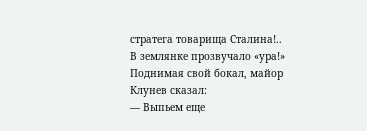стратега товарища Сталина!..
В землянке прозвучало «ура!»
Поднимая свой бокал, майор Клунев сказал:
— Выпьем еще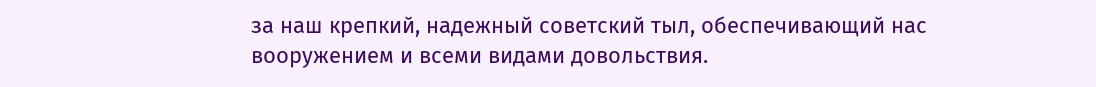за наш крепкий, надежный советский тыл, обеспечивающий нас вооружением и всеми видами довольствия.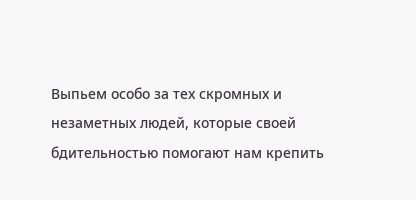Выпьем особо за тех скромных и незаметных людей, которые своей бдительностью помогают нам крепить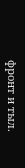фронт и тыл.